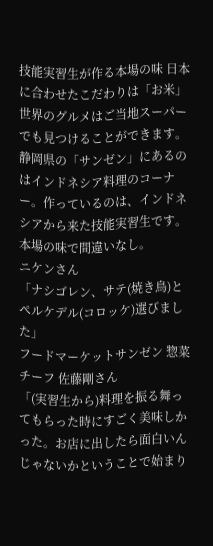技能実習生が作る本場の味 日本に合わせたこだわりは「お米」
世界のグルメはご当地スーパーでも見つけることができます。
静岡県の「サンゼン」にあるのはインドネシア料理のコーナー。作っているのは、インドネシアから来た技能実習生です。本場の味で間違いなし。
ニケンさん
「ナシゴレン、サテ(焼き鳥)とペルケデル(コロッケ)選びました」
フードマーケットサンゼン 惣菜チーフ 佐藤剛さん
「(実習生から)料理を振る舞ってもらった時にすごく美味しかった。お店に出したら面白いんじゃないかということで始まり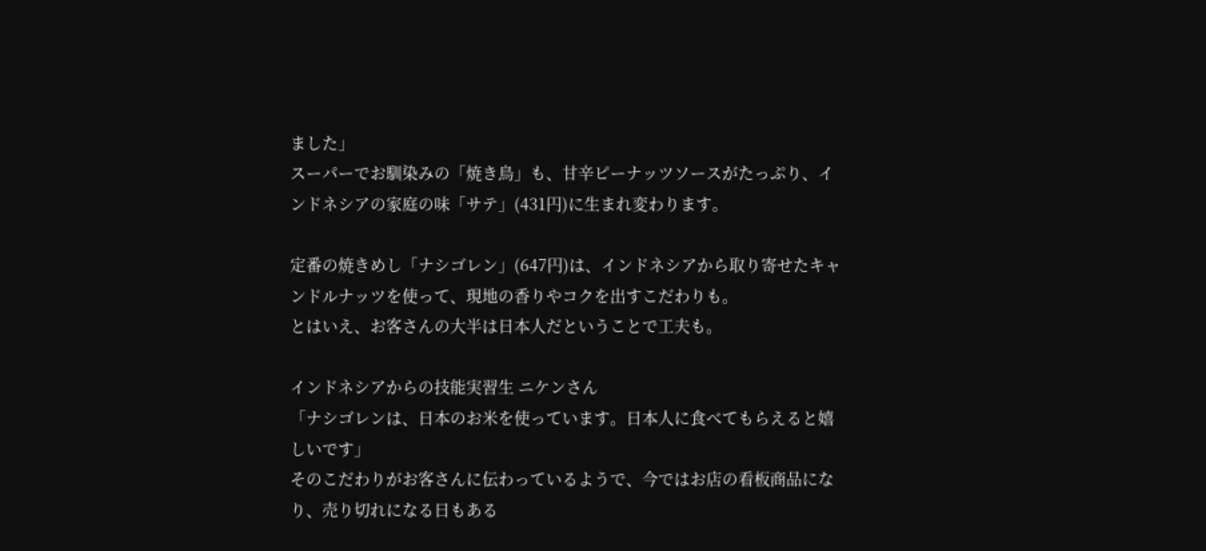ました」
スーパーでお馴染みの「焼き鳥」も、甘辛ピーナッツソースがたっぷり、インドネシアの家庭の味「サテ」(431円)に生まれ変わります。

定番の焼きめし「ナシゴレン」(647円)は、インドネシアから取り寄せたキャンドルナッツを使って、現地の香りやコクを出すこだわりも。
とはいえ、お客さんの大半は日本人だということで工夫も。

インドネシアからの技能実習生 ニケンさん
「ナシゴレンは、日本のお米を使っています。日本人に食べてもらえると嬉しいです」
そのこだわりがお客さんに伝わっているようで、今ではお店の看板商品になり、売り切れになる日もある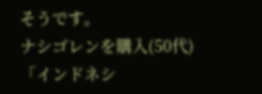そうです。
ナシゴレンを購入(50代)
「インドネシ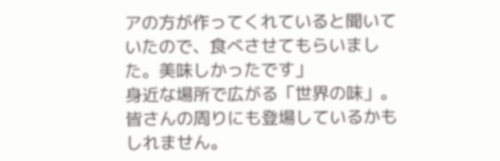アの方が作ってくれていると聞いていたので、食べさせてもらいました。美味しかったです」
身近な場所で広がる「世界の味」。皆さんの周りにも登場しているかもしれません。